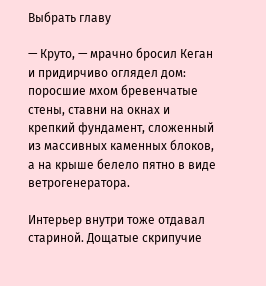Выбрать главу

— Круто, — мрачно бросил Кеган и придирчиво оглядел дом: поросшие мхом бревенчатые стены, ставни на окнах и крепкий фундамент, сложенный из массивных каменных блоков, а на крыше белело пятно в виде ветрогенератора.

Интерьер внутри тоже отдавал стариной. Дощатые скрипучие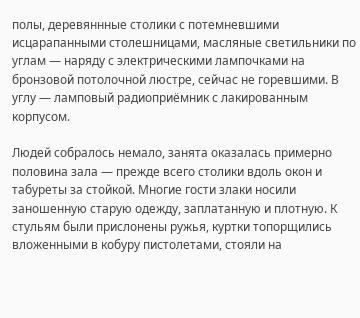полы, деревяннные столики с потемневшими исцарапанными столешницами, масляные светильники по углам — наряду с электрическими лампочками на бронзовой потолочной люстре, сейчас не горевшими. В углу — ламповый радиоприёмник с лакированным корпусом.

Людей собралось немало, занята оказалась примерно половина зала — прежде всего столики вдоль окон и табуреты за стойкой. Многие гости злаки носили заношенную старую одежду, заплатанную и плотную. К стульям были прислонены ружья, куртки топорщились вложенными в кобуру пистолетами, стояли на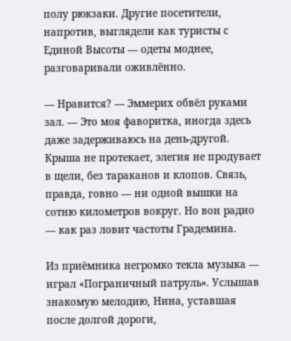полу рюкзаки. Другие посетители, напротив, выглядели как туристы с Единой Высоты — одеты моднее, разговаривали оживлённо.

— Нравится? — Эммерих обвёл руками зал. — Это моя фаворитка, иногда здесь даже задерживаюсь на день-другой. Крыша не протекает, элегия не продувает в щели, без тараканов и клопов. Связь, правда, говно — ни одной вышки на сотню километров вокруг. Но вон радио — как раз ловит частоты Градемина.

Из приёмника негромко текла музыка — играл «Пограничный патруль». Услышав знакомую мелодию, Нина, уставшая после долгой дороги,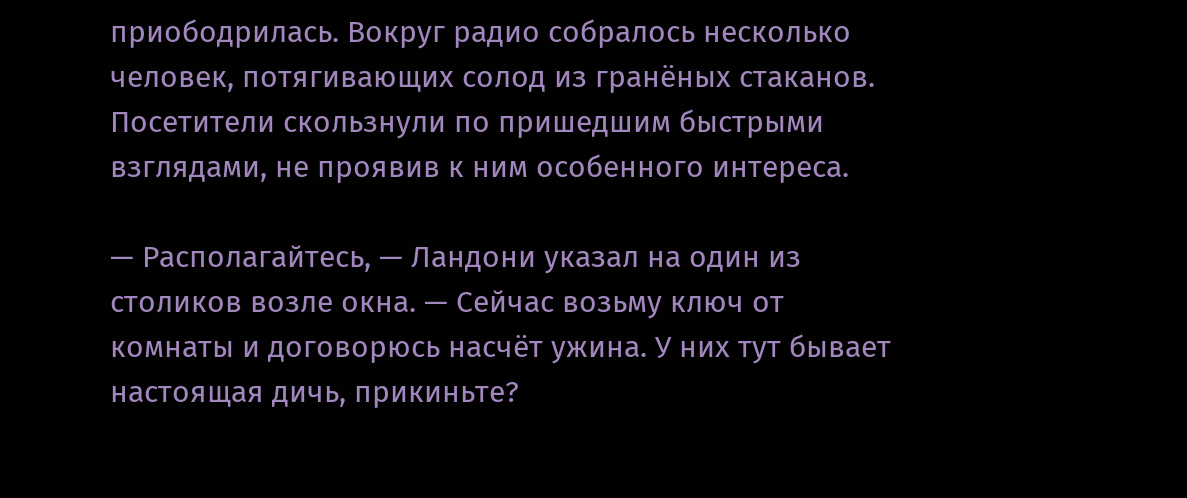приободрилась. Вокруг радио собралось несколько человек, потягивающих солод из гранёных стаканов. Посетители скользнули по пришедшим быстрыми взглядами, не проявив к ним особенного интереса.

— Располагайтесь, — Ландони указал на один из столиков возле окна. — Сейчас возьму ключ от комнаты и договорюсь насчёт ужина. У них тут бывает настоящая дичь, прикиньте?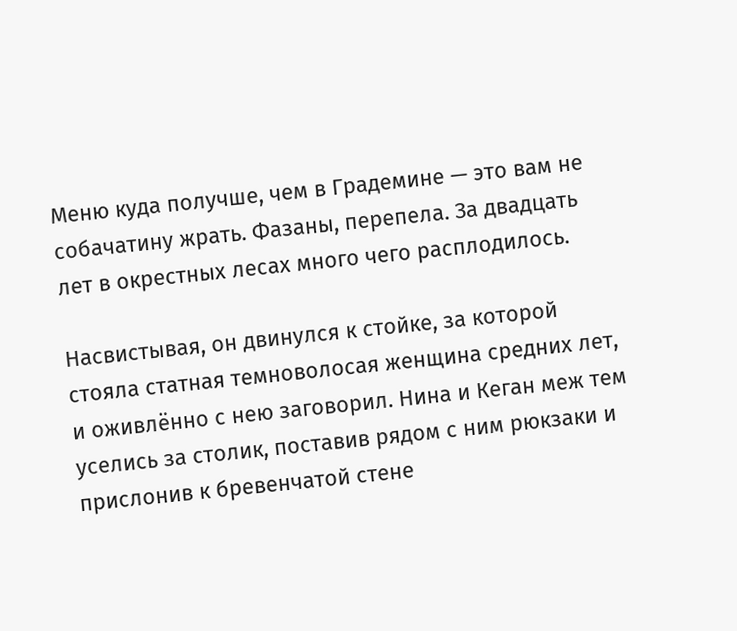Меню куда получше, чем в Градемине — это вам не собачатину жрать. Фазаны, перепела. За двадцать лет в окрестных лесах много чего расплодилось.

Насвистывая, он двинулся к стойке, за которой стояла статная темноволосая женщина средних лет, и оживлённо с нею заговорил. Нина и Кеган меж тем уселись за столик, поставив рядом с ним рюкзаки и прислонив к бревенчатой стене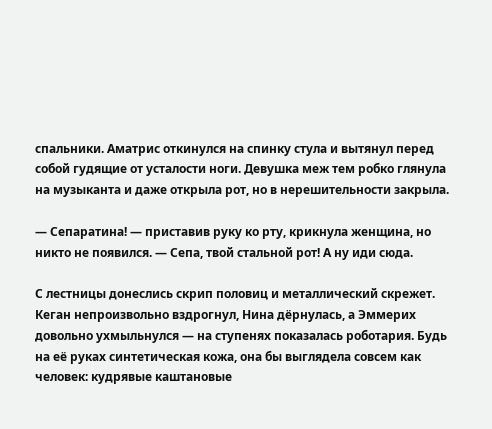спальники. Аматрис откинулся на спинку стула и вытянул перед собой гудящие от усталости ноги. Девушка меж тем робко глянула на музыканта и даже открыла рот, но в нерешительности закрыла.

— Сепаратина! — приставив руку ко рту, крикнула женщина, но никто не появился. — Сепа, твой стальной рот! А ну иди сюда.

С лестницы донеслись скрип половиц и металлический скрежет. Кеган непроизвольно вздрогнул, Нина дёрнулась, а Эммерих довольно ухмыльнулся — на ступенях показалась роботария. Будь на её руках синтетическая кожа, она бы выглядела совсем как человек: кудрявые каштановые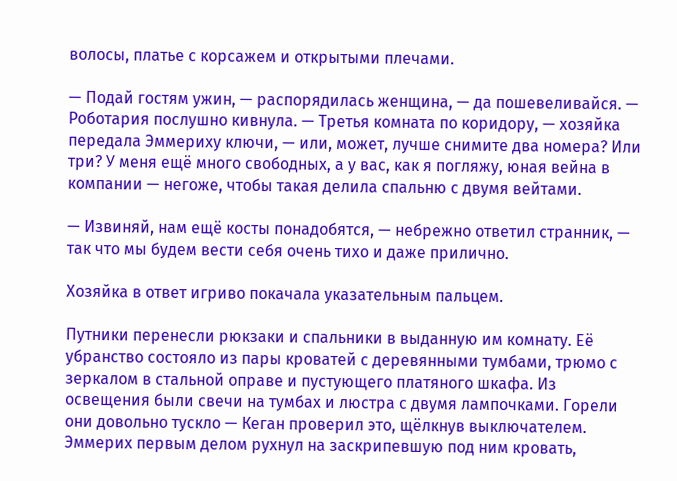волосы, платье с корсажем и открытыми плечами.

— Подай гостям ужин, — распорядилась женщина, — да пошевеливайся. — Роботария послушно кивнула. — Третья комната по коридору, — хозяйка передала Эммериху ключи, — или, может, лучше снимите два номера? Или три? У меня ещё много свободных, а у вас, как я погляжу, юная вейна в компании — негоже, чтобы такая делила спальню с двумя вейтами.

— Извиняй, нам ещё косты понадобятся, — небрежно ответил странник, — так что мы будем вести себя очень тихо и даже прилично.

Хозяйка в ответ игриво покачала указательным пальцем.

Путники перенесли рюкзаки и спальники в выданную им комнату. Её убранство состояло из пары кроватей с деревянными тумбами, трюмо с зеркалом в стальной оправе и пустующего платяного шкафа. Из освещения были свечи на тумбах и люстра с двумя лампочками. Горели они довольно тускло — Кеган проверил это, щёлкнув выключателем. Эммерих первым делом рухнул на заскрипевшую под ним кровать,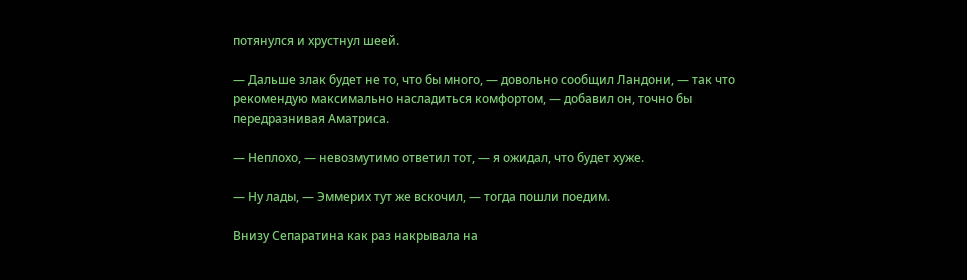потянулся и хрустнул шеей.

— Дальше злак будет не то, что бы много, — довольно сообщил Ландони, — так что рекомендую максимально насладиться комфортом, — добавил он, точно бы передразнивая Аматриса.

— Неплохо, — невозмутимо ответил тот, — я ожидал, что будет хуже.

— Ну лады, — Эммерих тут же вскочил, — тогда пошли поедим.

Внизу Сепаратина как раз накрывала на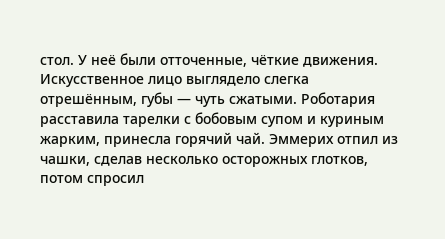стол. У неё были отточенные, чёткие движения. Искусственное лицо выглядело слегка отрешённым, губы — чуть сжатыми. Роботария расставила тарелки с бобовым супом и куриным жарким, принесла горячий чай. Эммерих отпил из чашки, сделав несколько осторожных глотков, потом спросил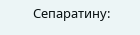Сепаратину: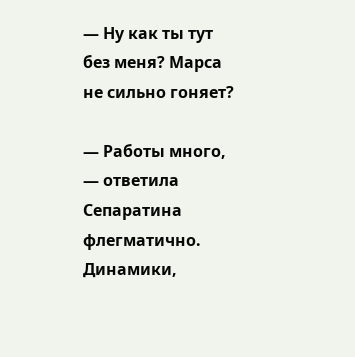— Ну как ты тут без меня? Марса не сильно гоняет?

— Работы много, — ответила Сепаратина флегматично. Динамики,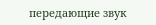передающие звук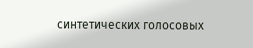синтетических голосовых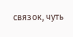связок, чуть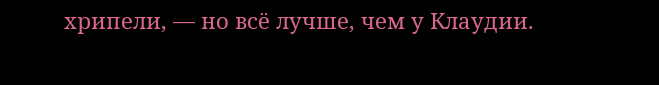хрипели, — но всё лучше, чем у Клаудии.